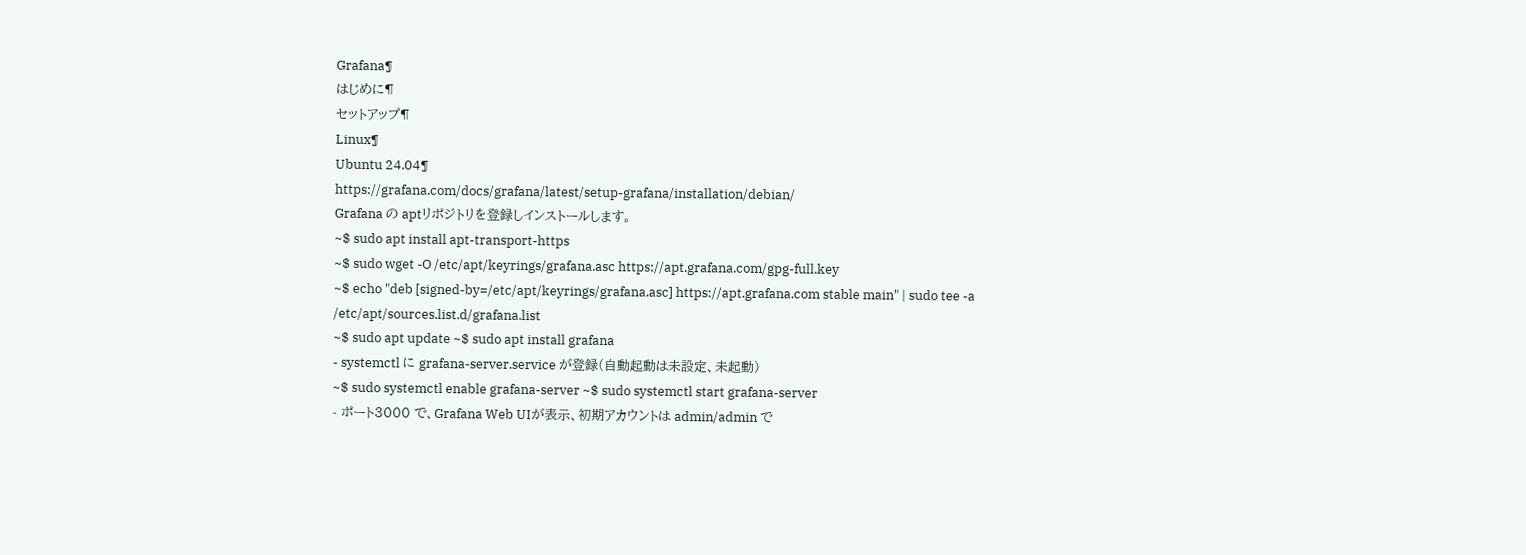Grafana¶
はじめに¶
セットアップ¶
Linux¶
Ubuntu 24.04¶
https://grafana.com/docs/grafana/latest/setup-grafana/installation/debian/
Grafana の aptリポジトリを登録しインストールします。
~$ sudo apt install apt-transport-https
~$ sudo wget -O /etc/apt/keyrings/grafana.asc https://apt.grafana.com/gpg-full.key
~$ echo "deb [signed-by=/etc/apt/keyrings/grafana.asc] https://apt.grafana.com stable main" | sudo tee -a /etc/apt/sources.list.d/grafana.list
~$ sudo apt update ~$ sudo apt install grafana
- systemctl に grafana-server.service が登録(自動起動は未設定、未起動)
~$ sudo systemctl enable grafana-server ~$ sudo systemctl start grafana-server
- ポート3000 で、Grafana Web UIが表示、初期アカウントは admin/admin で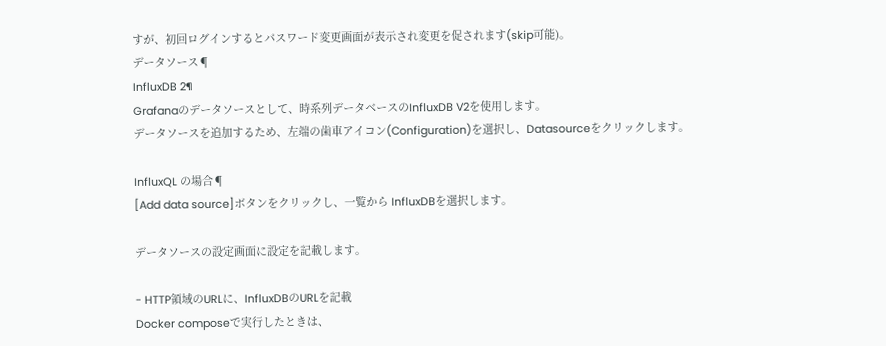すが、初回ログインするとパスワード変更画面が表示され変更を促されます(skip可能)。
データソース¶
InfluxDB 2¶
Grafanaのデータソースとして、時系列データベースのInfluxDB V2を使用します。
データソースを追加するため、左端の歯車アイコン(Configuration)を選択し、Datasourceをクリックします。

InfluxQL の場合¶
[Add data source]ボタンをクリックし、一覧から InfluxDBを選択します。

データソースの設定画面に設定を記載します。

- HTTP領域のURLに、InfluxDBのURLを記載
Docker composeで実行したときは、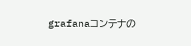grafanaコンテナの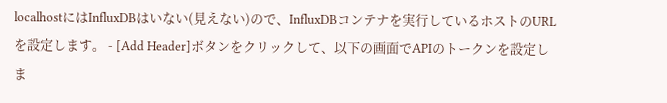localhostにはInfluxDBはいない(見えない)ので、InfluxDBコンテナを実行しているホストのURLを設定します。 - [Add Header]ボタンをクリックして、以下の画面でAPIのトークンを設定しま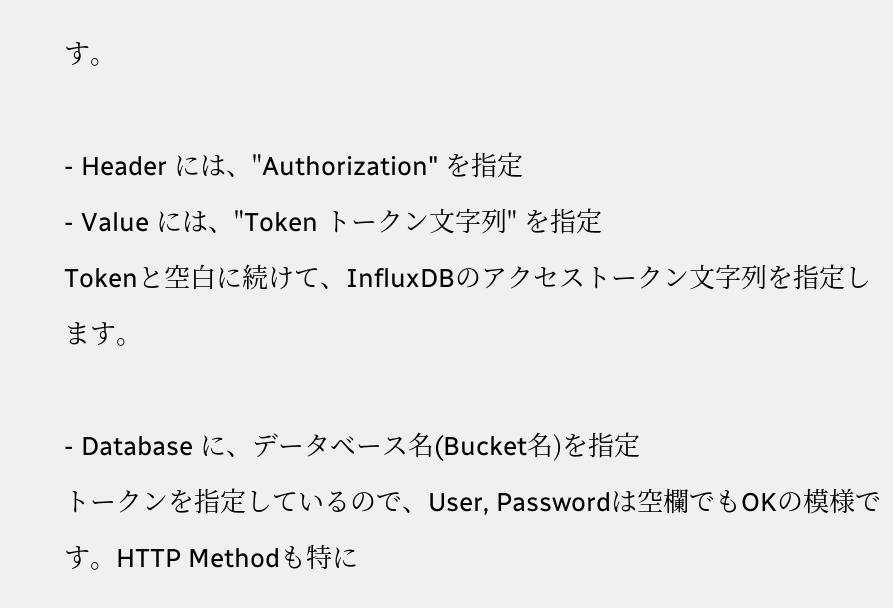す。

- Header には、"Authorization" を指定
- Value には、"Token トークン文字列" を指定
Tokenと空白に続けて、InfluxDBのアクセストークン文字列を指定します。

- Database に、データベース名(Bucket名)を指定
トークンを指定しているので、User, Passwordは空欄でもOKの模様です。HTTP Methodも特に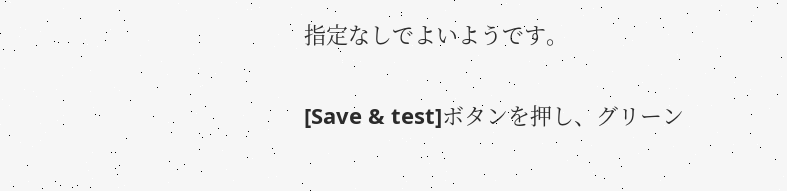指定なしでよいようです。

[Save & test]ボタンを押し、グリーン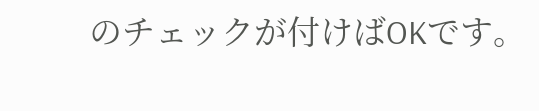のチェックが付けばOKです。